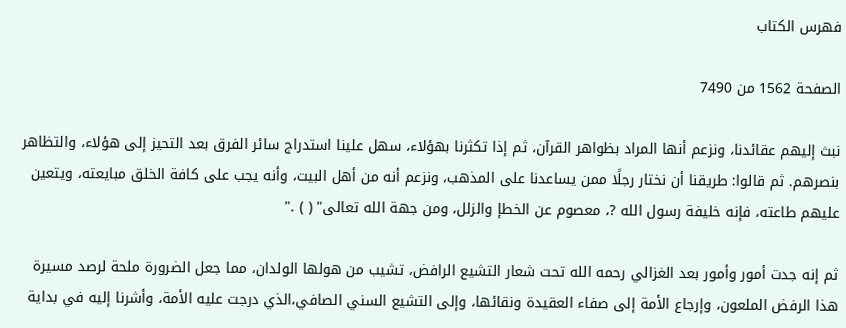فهرس الكتاب

الصفحة 1562 من 7490

نبث إليهم عقائدنا، ونزعم أنها المراد بظواهر القرآن، ثم إذا تكثرنا بهؤلاء، سهل علينا استدراج سائر الفرق بعد التحيز إلى هؤلاء، والتظاهر بنصرهم. ثم قالوا: طريقنا أن نختار رجلًا ممن يساعدنا على المذهب، ونزعم أنه من أهل البيت، وأنه يجب على كافة الخلق مبايعته، ويتعين عليهم طاعته، فإنه خليفة رسول الله ?، معصوم عن الخطإ والزلل، ومن جهة الله تعالى" ( ) ."

ثم إنه جدت أمور وأمور بعد الغزالي رحمه الله تحت شعار التشيع الرافض، تشيب من هولها الولدان، مما جعل الضرورة ملحة لرصد مسيرة هذا الرفض الملعون، وإرجاع الأمة إلى صفاء العقيدة ونقائها، وإلى التشيع السني الصافي،الذي درجت عليه الأمة، وأشرنا إليه في بداية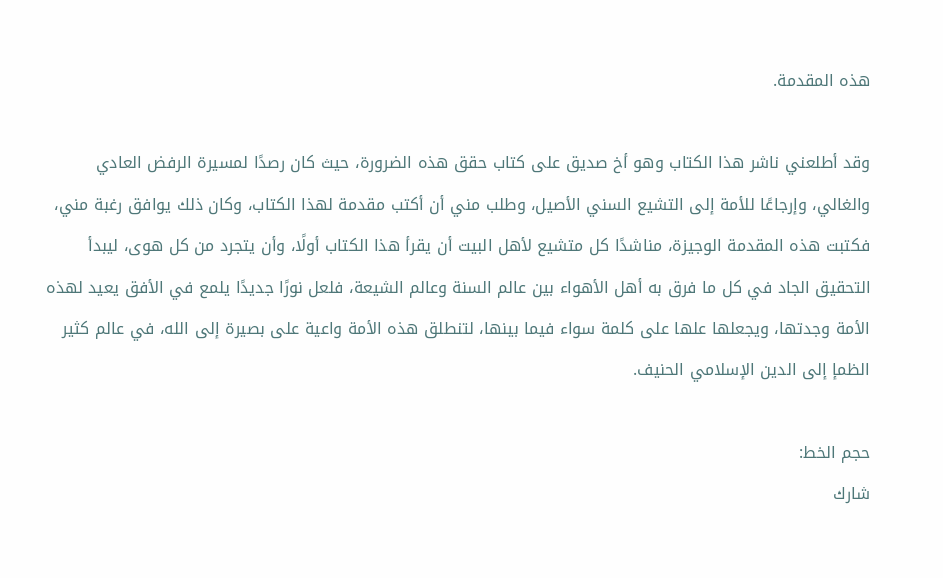هذه المقدمة.

وقد أطلعني ناشر هذا الكتاب وهو أخ صديق على كتاب حقق هذه الضرورة، حيث كان رصدًا لمسيرة الرفض العادي والغالي، وإرجاعًا للأمة إلى التشيع السني الأصيل، وطلب مني أن أكتب مقدمة لهذا الكتاب، وكان ذلك يوافق رغبة مني، فكتبت هذه المقدمة الوجيزة، مناشدًا كل متشيع لأهل البيت أن يقرأ هذا الكتاب أولًا، وأن يتجرد من كل هوى، ليبدأ التحقيق الجاد في كل ما فرق به أهل الأهواء بين عالم السنة وعالم الشيعة، فلعل نورًا جديدًا يلمع في الأفق يعيد لهذه الأمة وجدتها، ويجعلها علها على كلمة سواء فيما بينها، لتنطلق هذه الأمة واعية على بصيرة إلى الله، في عالم كثير الظمإ إلى الدين الإسلامي الحنيف.

حجم الخط:
شارك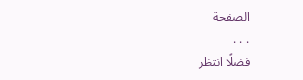الصفحة
. . .
فضلًا انتظر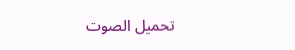تحميل الصوت